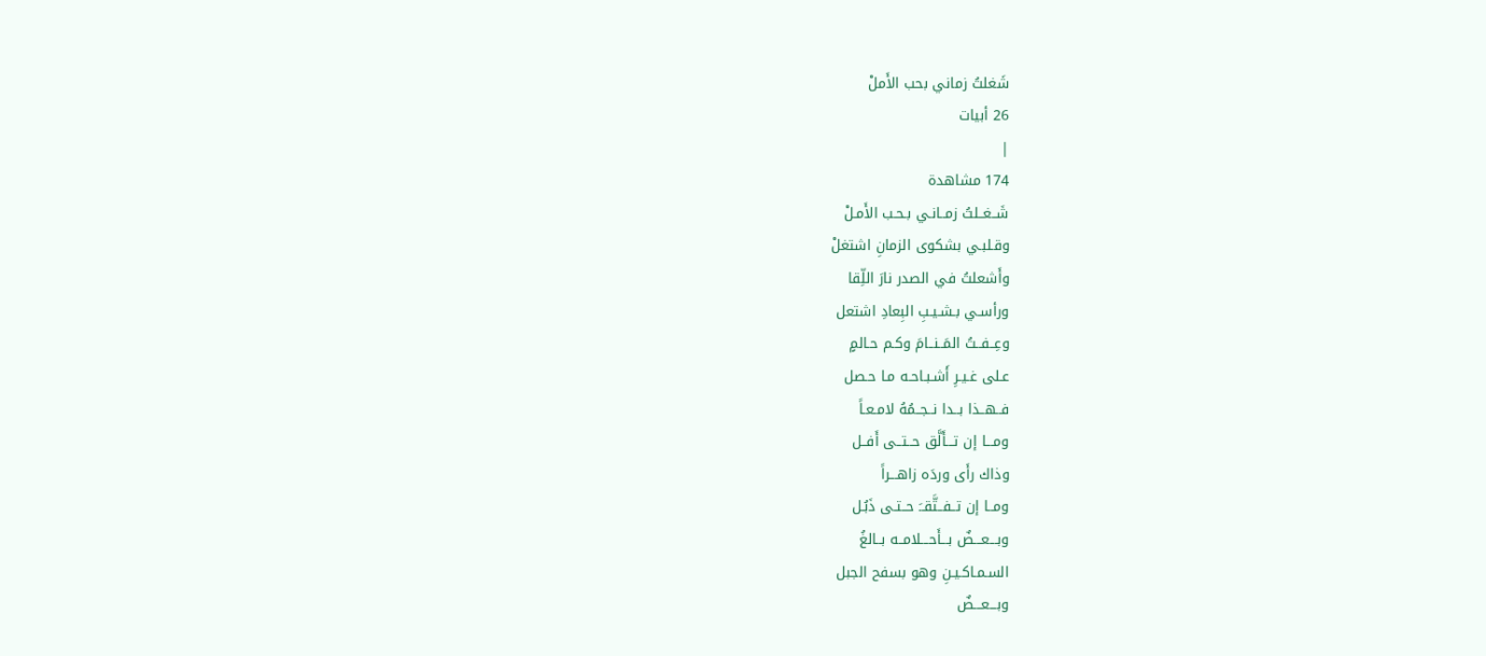شَغلتُ زماني بحب الأَملْ
26 أبيات
|
174 مشاهدة
شَــغــلتُ زمــانـي بـحـب الأَمـلْ
وقـلبـي بشكوى الزمانِ اشتغلْ
وأَشعلتُ في الصدر نارَ اللِّقا
ورأسـي بـشـيـبِ البِعادِ اشتعل
وعِــفــتُ المَــنــامَ وكـم حـالمٍ
عـلى غـيـرِ أَشـبـاحـه مـا حـصل
فــهــذا بــدا نــجــمُهُ لامـعـاً
ومـــا إن تـــأَلَّق حــتــى أَفــل
وذاك رأَى وردَه زاهـــراً
ومــا إن تــفــتَّقــَ حــتـى ذَبُـل
وبـــعـــضٌ بـــأَحـــلامــه بــالغُ
السـمـاكـيـنِ وهو بسفح الجبل
وبـــعـــضٌ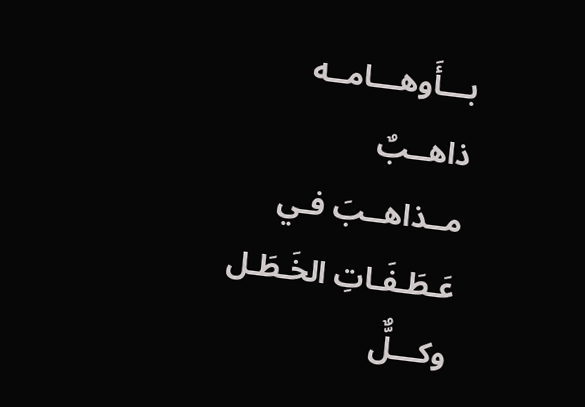بـــأَوهـــامــه ذاهــبٌ
مــذاهــبَ فـي عَـطَـفَـاتِ الخَـطَـل
وكـــلٌّ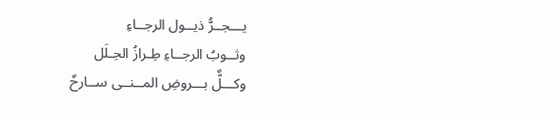يـــجــرُّ ذيــول الرجــاءِ
وثــوبُ الرجــاءِ طِـرازُ الحِـلَل
وكـــلٌّ بـــروضِ المــنــى ســارحٌ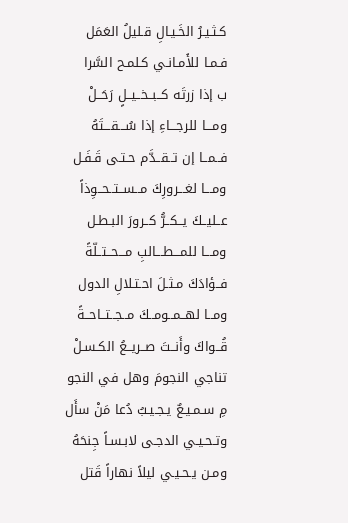كـثـيـرُ الخَـيـالِ قـليلُ العَمَل
فـمـا للأَمـانـي كـلمـح السَّرا
ب إذا زرتَه كــبــخــيــلٍ رَحَــلْ
ومـــا للرجـــاءِ إذا سُـــقـــتَهُ
فــمــا إن تــقــدَّم حـتـى قَـفَـل
ومـــا لغـــرورِكَ مــســتــحــوِذاً
عــليــكَ يــكــرُّ كــرورَ البـطـل
ومـــا للمـــطـــالبِ مـــحــتــلّةً
فــؤادَكَ مـثـلَ احـتـلالِ الدول
ومــا لهــمــومــكَ مــجــتــاحــةً
قُــواكَ وأَنــتَ صــريــعُ الكـسـلْ
تناجي النجومَ وهل في النجو
مِ سـمـيـعٌ يـجـيـبُ دُعا مَنْ سأَل
وتـحـيـي الدجـى لابـسـاً جِنحَهُ
ومـن يـحـيـي ليلاً نهاراً قَتل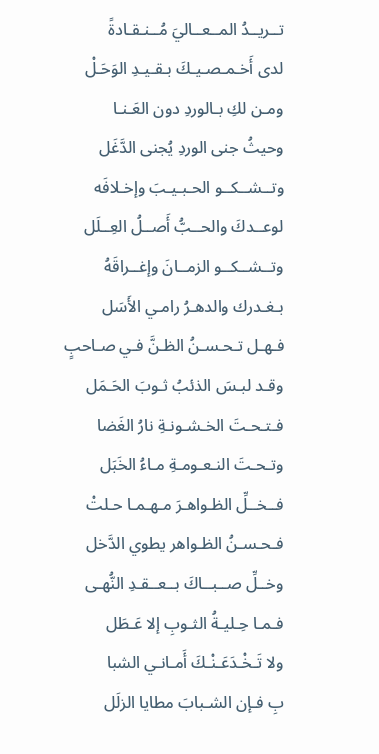تــريــدُ المــعــاليَ مُــنـقـادةً
لدى أَخـمـصـيـكَ بـقـيـدِ الوَحَـلْ
ومـن لكِ بـالوردِ دون العَـنـا
وحيثُ جنى الوردِ يُجنى الدَّغَل
وتــشــكــو الحـبـيـبَ وإخـلافَه
لوعــدكَ والحــبُّ أَصــلُ العِــلَل
وتــشــكــو الزمــانَ وإغــراقَهُ
بـغـدرك والدهـرُ رامـي الأَسَل
فـهـل تـحـسـنُ الظـنَّ فـي صـاحبٍ
وقـد لبـسَ الذئبُ ثـوبَ الحَـمَل
فـتـحـتَ الخـشـونـةِ نارُ الغَضا
وتـحـتَ النـعـومـةِ مـاءُ الخَبَل
فــخــلِّ الظـواهـرَ مـهـمـا حـلتْ
فـحـسـنُ الظـواهر يطوي الدَّخل
وخــلِّ صــبــاكَ بــعــقـدِ النُّهـى
فـمـا حِـليـةُ الثـوبِ إلا عَـطَل
ولا تَـخْـدَعَـنْـكَ أَمـانـي الشبا
بِ فـإن الشـبابَ مطايا الزلَل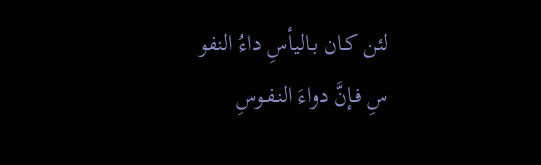لئن كـان بـاليأسِ داءُ النفو
سِ فـإنَّ دواءَ النـفـوسِ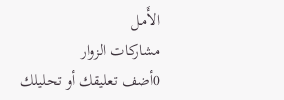الأَمـل
مشاركات الزوار
0أضف تعليقك أو تحليلك